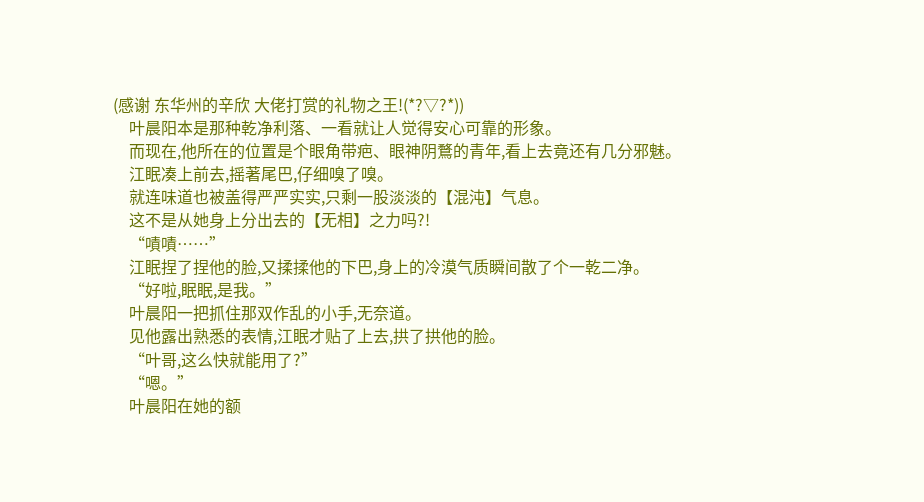(感谢 东华州的辛欣 大佬打赏的礼物之王!(*?▽?*))
    叶晨阳本是那种乾净利落、一看就让人觉得安心可靠的形象。
    而现在,他所在的位置是个眼角带疤、眼神阴鶩的青年,看上去竟还有几分邪魅。
    江眠凑上前去,摇著尾巴,仔细嗅了嗅。
    就连味道也被盖得严严实实,只剩一股淡淡的【混沌】气息。
    这不是从她身上分出去的【无相】之力吗?!
    “嘖嘖……”
    江眠捏了捏他的脸,又揉揉他的下巴,身上的冷漠气质瞬间散了个一乾二净。
    “好啦,眠眠,是我。”
    叶晨阳一把抓住那双作乱的小手,无奈道。
    见他露出熟悉的表情,江眠才贴了上去,拱了拱他的脸。
    “叶哥,这么快就能用了?”
    “嗯。”
    叶晨阳在她的额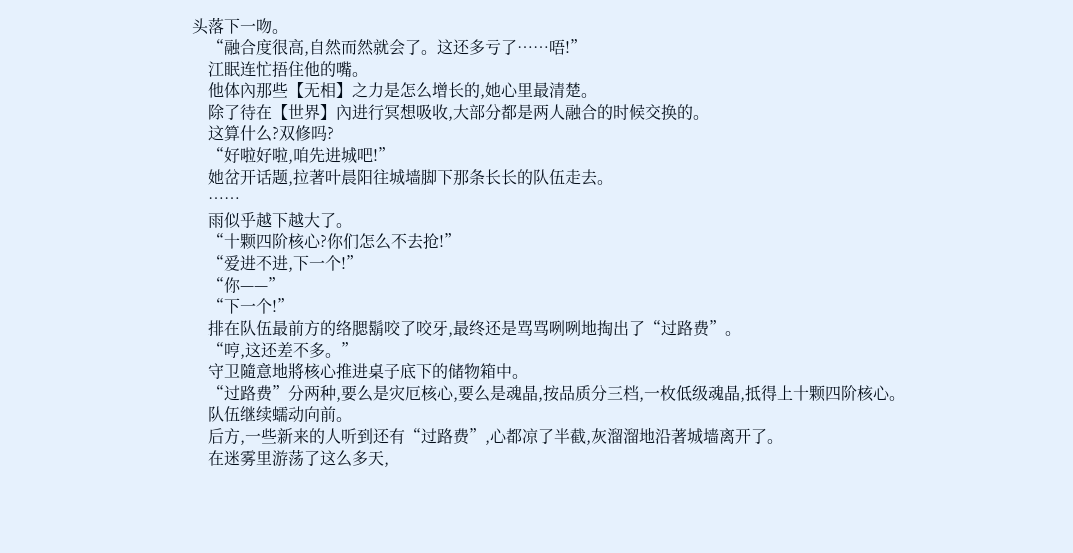头落下一吻。
    “融合度很高,自然而然就会了。这还多亏了……唔!”
    江眠连忙捂住他的嘴。
    他体內那些【无相】之力是怎么增长的,她心里最清楚。
    除了待在【世界】內进行冥想吸收,大部分都是两人融合的时候交换的。
    这算什么?双修吗?
    “好啦好啦,咱先进城吧!”
    她岔开话题,拉著叶晨阳往城墙脚下那条长长的队伍走去。
    ……
    雨似乎越下越大了。
    “十颗四阶核心?你们怎么不去抢!”
    “爱进不进,下一个!”
    “你——”
    “下一个!”
    排在队伍最前方的络腮鬍咬了咬牙,最终还是骂骂咧咧地掏出了“过路费”。
    “哼,这还差不多。”
    守卫隨意地將核心推进桌子底下的储物箱中。
    “过路费”分两种,要么是灾厄核心,要么是魂晶,按品质分三档,一枚低级魂晶,抵得上十颗四阶核心。
    队伍继续蠕动向前。
    后方,一些新来的人听到还有“过路费”,心都凉了半截,灰溜溜地沿著城墙离开了。
    在迷雾里游荡了这么多天,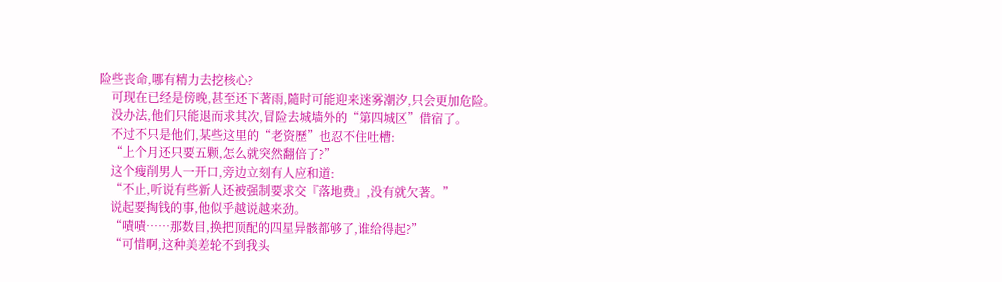险些丧命,哪有精力去挖核心?
    可现在已经是傍晚,甚至还下著雨,隨时可能迎来迷雾潮汐,只会更加危险。
    没办法,他们只能退而求其次,冒险去城墙外的“第四城区”借宿了。
    不过不只是他们,某些这里的“老资歷”也忍不住吐槽:
    “上个月还只要五颗,怎么就突然翻倍了?”
    这个瘦削男人一开口,旁边立刻有人应和道:
    “不止,听说有些新人还被强制要求交『落地费』,没有就欠著。”
    说起要掏钱的事,他似乎越说越来劲。
    “嘖嘖……那数目,换把顶配的四星异骸都够了,谁给得起?”
    “可惜啊,这种美差轮不到我头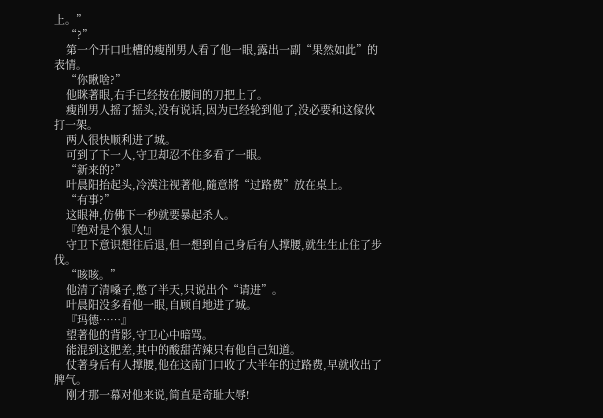上。”
    “?”
    第一个开口吐槽的瘦削男人看了他一眼,露出一副“果然如此”的表情。
    “你瞅啥?”
    他眯著眼,右手已经按在腰间的刀把上了。
    瘦削男人摇了摇头,没有说话,因为已经轮到他了,没必要和这傢伙打一架。
    两人很快顺利进了城。
    可到了下一人,守卫却忍不住多看了一眼。
    “新来的?”
    叶晨阳抬起头,冷漠注视著他,隨意將“过路费”放在桌上。
    “有事?”
    这眼神,仿佛下一秒就要暴起杀人。
    『绝对是个狠人!』
    守卫下意识想往后退,但一想到自己身后有人撑腰,就生生止住了步伐。
    “咳咳。”
    他清了清嗓子,憋了半天,只说出个“请进”。
    叶晨阳没多看他一眼,自顾自地进了城。
    『玛德……』
    望著他的背影,守卫心中暗骂。
    能混到这肥差,其中的酸甜苦辣只有他自己知道。
    仗著身后有人撑腰,他在这南门口收了大半年的过路费,早就收出了脾气。
    刚才那一幕对他来说,简直是奇耻大辱!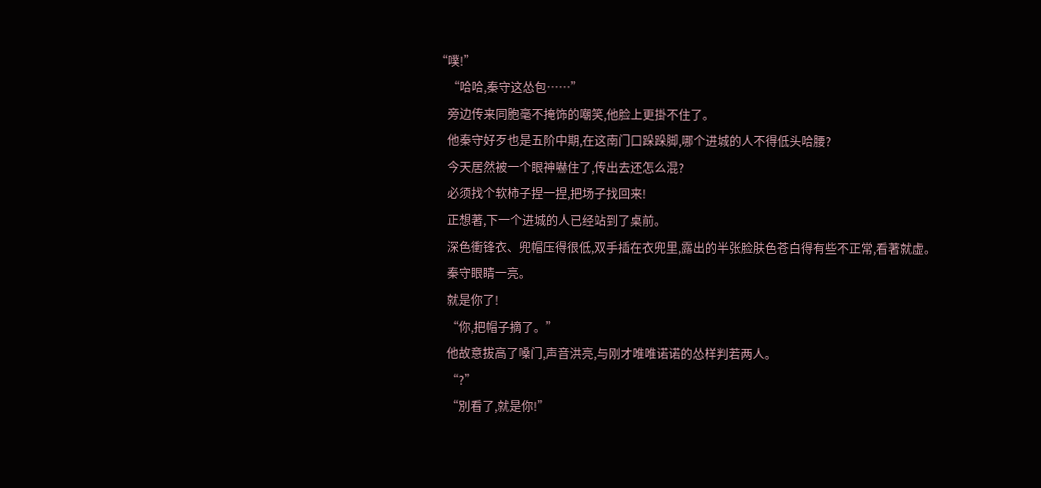“噗!”
    “哈哈,秦守这怂包……”
    旁边传来同胞毫不掩饰的嘲笑,他脸上更掛不住了。
    他秦守好歹也是五阶中期,在这南门口跺跺脚,哪个进城的人不得低头哈腰?
    今天居然被一个眼神嚇住了,传出去还怎么混?
    必须找个软柿子捏一捏,把场子找回来!
    正想著,下一个进城的人已经站到了桌前。
    深色衝锋衣、兜帽压得很低,双手插在衣兜里,露出的半张脸肤色苍白得有些不正常,看著就虚。
    秦守眼睛一亮。
    就是你了!
    “你,把帽子摘了。”
    他故意拔高了嗓门,声音洪亮,与刚才唯唯诺诺的怂样判若两人。
    “?”
    “別看了,就是你!”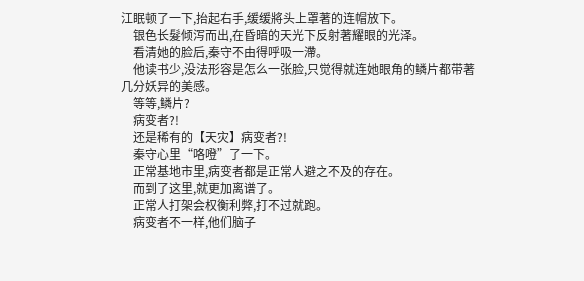江眠顿了一下,抬起右手,缓缓將头上罩著的连帽放下。
    银色长髮倾泻而出,在昏暗的天光下反射著耀眼的光泽。
    看清她的脸后,秦守不由得呼吸一滯。
    他读书少,没法形容是怎么一张脸,只觉得就连她眼角的鳞片都带著几分妖异的美感。
    等等,鳞片?
    病变者?!
    还是稀有的【天灾】病变者?!
    秦守心里“咯噔”了一下。
    正常基地市里,病变者都是正常人避之不及的存在。
    而到了这里,就更加离谱了。
    正常人打架会权衡利弊,打不过就跑。
    病变者不一样,他们脑子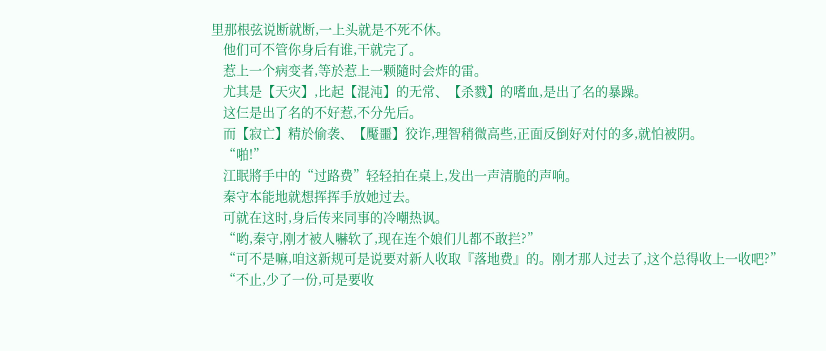里那根弦说断就断,一上头就是不死不休。
    他们可不管你身后有谁,干就完了。
    惹上一个病变者,等於惹上一颗隨时会炸的雷。
    尤其是【天灾】,比起【混沌】的无常、【杀戮】的嗜血,是出了名的暴躁。
    这仨是出了名的不好惹,不分先后。
    而【寂亡】精於偷袭、【魘噩】狡诈,理智稍微高些,正面反倒好对付的多,就怕被阴。
    “啪!”
    江眠將手中的“过路费”轻轻拍在桌上,发出一声清脆的声响。
    秦守本能地就想挥挥手放她过去。
    可就在这时,身后传来同事的冷嘲热讽。
    “哟,秦守,刚才被人嚇软了,现在连个娘们儿都不敢拦?”
    “可不是嘛,咱这新规可是说要对新人收取『落地费』的。刚才那人过去了,这个总得收上一收吧?”
    “不止,少了一份,可是要收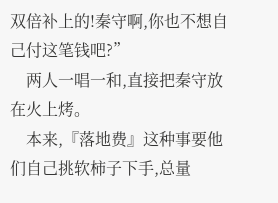双倍补上的!秦守啊,你也不想自己付这笔钱吧?”
    两人一唱一和,直接把秦守放在火上烤。
    本来,『落地费』这种事要他们自己挑软柿子下手,总量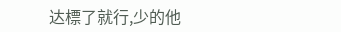达標了就行,少的他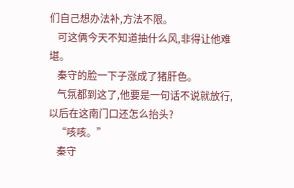们自己想办法补,方法不限。
    可这俩今天不知道抽什么风,非得让他难堪。
    秦守的脸一下子涨成了猪肝色。
    气氛都到这了,他要是一句话不说就放行,以后在这南门口还怎么抬头?
    “咳咳。”
    秦守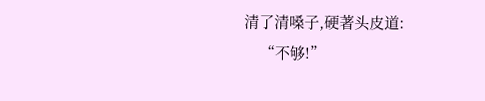清了清嗓子,硬著头皮道:
    “不够!”